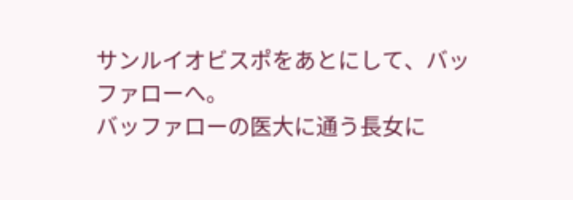サンルイオビスポをあとにして、バッファローへ。
バッファローの医大に通う長女に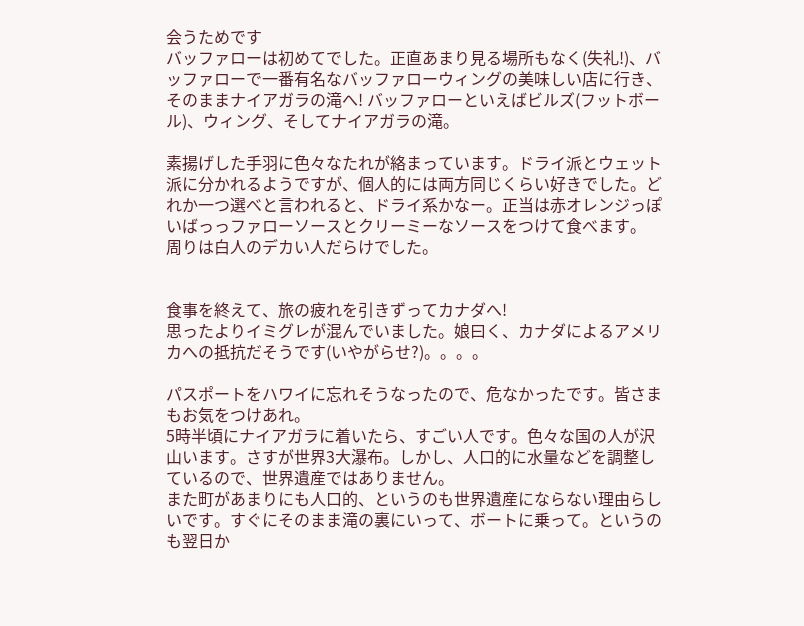会うためです
バッファローは初めてでした。正直あまり見る場所もなく(失礼!)、バッファローで一番有名なバッファローウィングの美味しい店に行き、そのままナイアガラの滝へ! バッファローといえばビルズ(フットボール)、ウィング、そしてナイアガラの滝。

素揚げした手羽に色々なたれが絡まっています。ドライ派とウェット派に分かれるようですが、個人的には両方同じくらい好きでした。どれか一つ選べと言われると、ドライ系かなー。正当は赤オレンジっぽいばっっファローソースとクリーミーなソースをつけて食べます。
周りは白人のデカい人だらけでした。


食事を終えて、旅の疲れを引きずってカナダへ!
思ったよりイミグレが混んでいました。娘曰く、カナダによるアメリカへの抵抗だそうです(いやがらせ?)。。。。

パスポートをハワイに忘れそうなったので、危なかったです。皆さまもお気をつけあれ。
5時半頃にナイアガラに着いたら、すごい人です。色々な国の人が沢山います。さすが世界3大瀑布。しかし、人口的に水量などを調整しているので、世界遺産ではありません。
また町があまりにも人口的、というのも世界遺産にならない理由らしいです。すぐにそのまま滝の裏にいって、ボートに乗って。というのも翌日か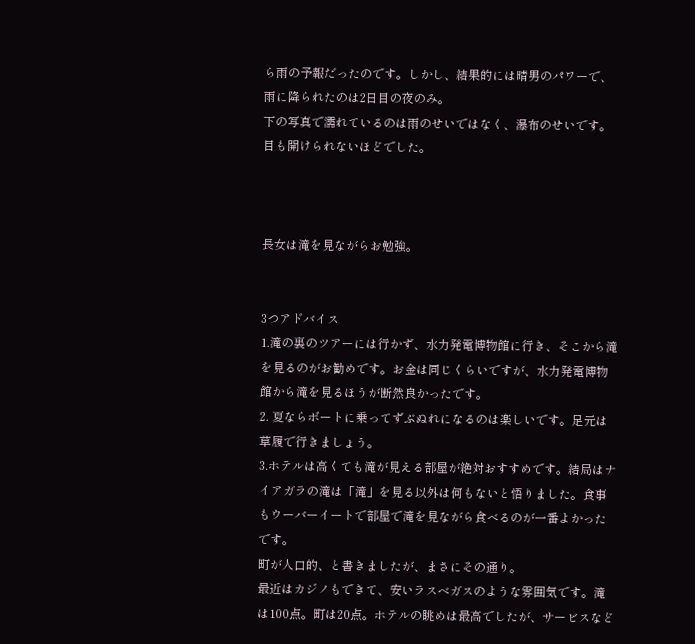ら雨の予報だったのです。しかし、結果的には晴男のパワーで、雨に降られたのは2日目の夜のみ。
下の写真で濡れているのは雨のせいではなく、瀑布のせいです。目も開けられないほどでした。



長女は滝を見ながらお勉強。


3つアドバイス
1.滝の裏のツアーには行かず、水力発電博物館に行き、そこから滝を見るのがお勧めです。お金は同じくらいですが、水力発電博物館から滝を見るほうが断然良かったです。
2. 夏ならボートに乗ってずぶぬれになるのは楽しいです。足元は草履で行きましょう。
3.ホテルは高くても滝が見える部屋が絶対おすすめです。結局はナイアガラの滝は「滝」を見る以外は何もないと悟りました。食事もウーバーイートで部屋で滝を見ながら食べるのが一番よかったです。
町が人口的、と書きましたが、まさにその通り。
最近はカジノもできて、安いラスベガスのような雰囲気です。滝は100点。町は20点。ホテルの眺めは最高でしたが、サービスなど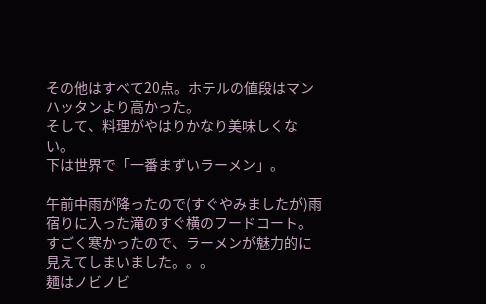その他はすべて20点。ホテルの値段はマンハッタンより高かった。
そして、料理がやはりかなり美味しくない。
下は世界で「一番まずいラーメン」。

午前中雨が降ったので(すぐやみましたが)雨宿りに入った滝のすぐ横のフードコート。すごく寒かったので、ラーメンが魅力的に見えてしまいました。。。
麺はノビノビ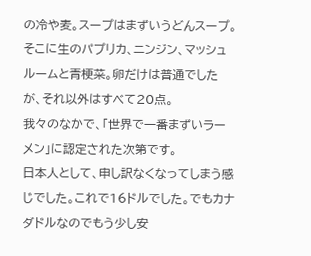の冷や麦。スープはまずいうどんスープ。そこに生のパプリカ、ニンジン、マッシュルームと青梗菜。卵だけは普通でしたが、それ以外はすべて20点。
我々のなかで、「世界で一番まずいラーメン」に認定された次第です。
日本人として、申し訳なくなってしまう感じでした。これで16ドルでした。でもカナダドルなのでもう少し安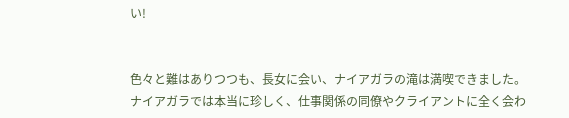い!


色々と難はありつつも、長女に会い、ナイアガラの滝は満喫できました。ナイアガラでは本当に珍しく、仕事関係の同僚やクライアントに全く会わ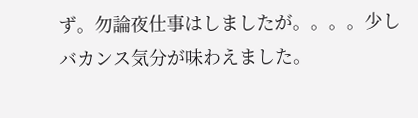ず。勿論夜仕事はしましたが。。。。少しバカンス気分が味わえました。